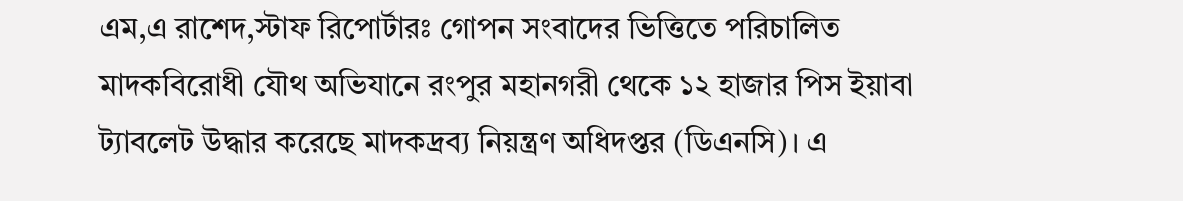এম,এ রাশেদ,স্টাফ রিপোর্টারঃ গোপন সংবাদের ভিত্তিতে পরিচালিত মাদকবিরোধী যৌথ অভিযানে রংপুর মহানগরী থেকে ১২ হাজার পিস ইয়াবা ট্যাবলেট উদ্ধার করেছে মাদকদ্রব্য নিয়ন্ত্রণ অধিদপ্তর (ডিএনসি)। এ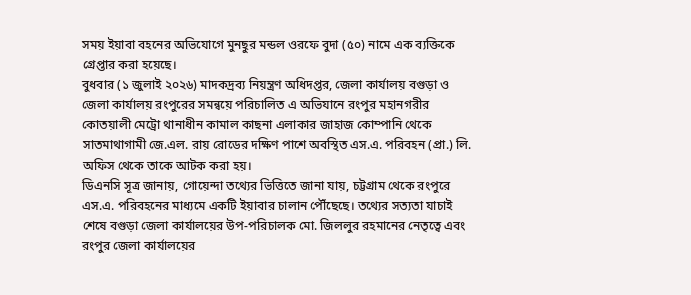সময় ইয়াবা বহনের অভিযোগে মুনছুর মন্ডল ওরফে বুদা (৫০) নামে এক ব্যক্তিকে গ্রেপ্তার করা হয়েছে।
বুধবার (১ জুলাই ২০২৬) মাদকদ্রব্য নিয়ন্ত্রণ অধিদপ্তর, জেলা কার্যালয় বগুড়া ও জেলা কার্যালয় রংপুরের সমন্বয়ে পরিচালিত এ অভিযানে রংপুর মহানগরীর কোতয়ালী মেট্রো থানাধীন কামাল কাছনা এলাকার জাহাজ কোম্পানি থেকে সাতমাথাগামী জে.এল. রায় রোডের দক্ষিণ পাশে অবস্থিত এস.এ. পরিবহন (প্রা.) লি. অফিস থেকে তাকে আটক করা হয়।
ডিএনসি সূত্র জানায়, গোয়েন্দা তথ্যের ভিত্তিতে জানা যায়, চট্টগ্রাম থেকে রংপুরে এস.এ. পরিবহনের মাধ্যমে একটি ইয়াবার চালান পৌঁছেছে। তথ্যের সত্যতা যাচাই শেষে বগুড়া জেলা কার্যালয়ের উপ-পরিচালক মো. জিললুর রহমানের নেতৃত্বে এবং রংপুর জেলা কার্যালয়ের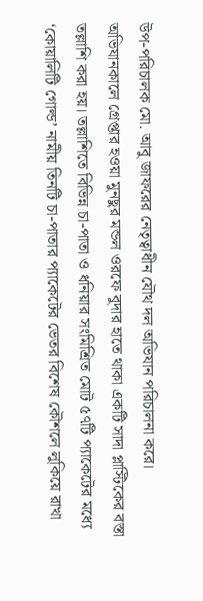উপ-পরিচালক মো. আবু জাফরের নেতৃত্বাধীন যৌথ দল অভিযান পরিচালনা করে।
অভিযানকালে গ্রেপ্তার হওয়া মুনছুর মন্ডল ওরফে বুদার হাতে থাকা একটি সাদা প্লাস্টিকের বস্তা তল্লাশি করা হয়। তল্লাশিতে বিভিন্ন চা-পাতা ও ধনিয়ার সংমিশ্রিত মোট ৫৭টি প্যাকেটের মধ্যে ‘কোয়ালিটি গোল্ড’ নামীয় তিনটি চা-পাতার প্যাকেটের ভেতর বিশেষ কৌশলে লুকিয়ে রাখা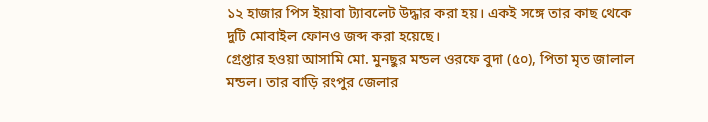১২ হাজার পিস ইয়াবা ট্যাবলেট উদ্ধার করা হয়। একই সঙ্গে তার কাছ থেকে দুটি মোবাইল ফোনও জব্দ করা হয়েছে।
গ্রেপ্তার হওয়া আসামি মো. মুনছুর মন্ডল ওরফে বুদা (৫০), পিতা মৃত জালাল মন্ডল। তার বাড়ি রংপুর জেলার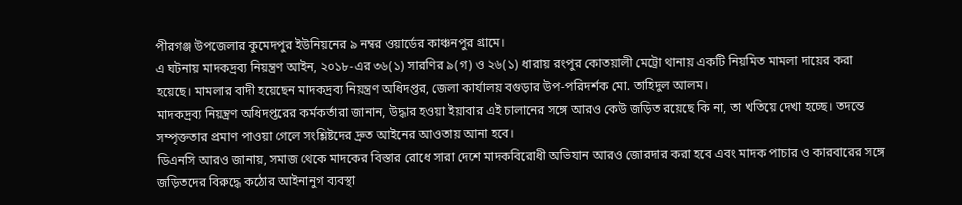পীরগঞ্জ উপজেলার কুমেদপুর ইউনিয়নের ৯ নম্বর ওয়ার্ডের কাঞ্চনপুর গ্রামে।
এ ঘটনায় মাদকদ্রব্য নিয়ন্ত্রণ আইন, ২০১৮-এর ৩৬(১) সারণির ৯(গ) ও ২৬(১) ধারায় রংপুর কোতয়ালী মেট্রো থানায় একটি নিয়মিত মামলা দায়ের করা হয়েছে। মামলার বাদী হয়েছেন মাদকদ্রব্য নিয়ন্ত্রণ অধিদপ্তর, জেলা কার্যালয় বগুড়ার উপ-পরিদর্শক মো. তাহিদুল আলম।
মাদকদ্রব্য নিয়ন্ত্রণ অধিদপ্তরের কর্মকর্তারা জানান, উদ্ধার হওয়া ইয়াবার এই চালানের সঙ্গে আরও কেউ জড়িত রয়েছে কি না, তা খতিয়ে দেখা হচ্ছে। তদন্তে সম্পৃক্ততার প্রমাণ পাওয়া গেলে সংশ্লিষ্টদের দ্রুত আইনের আওতায় আনা হবে।
ডিএনসি আরও জানায়, সমাজ থেকে মাদকের বিস্তার রোধে সারা দেশে মাদকবিরোধী অভিযান আরও জোরদার করা হবে এবং মাদক পাচার ও কারবারের সঙ্গে জড়িতদের বিরুদ্ধে কঠোর আইনানুগ ব্যবস্থা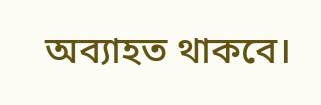অব্যাহত থাকবে।